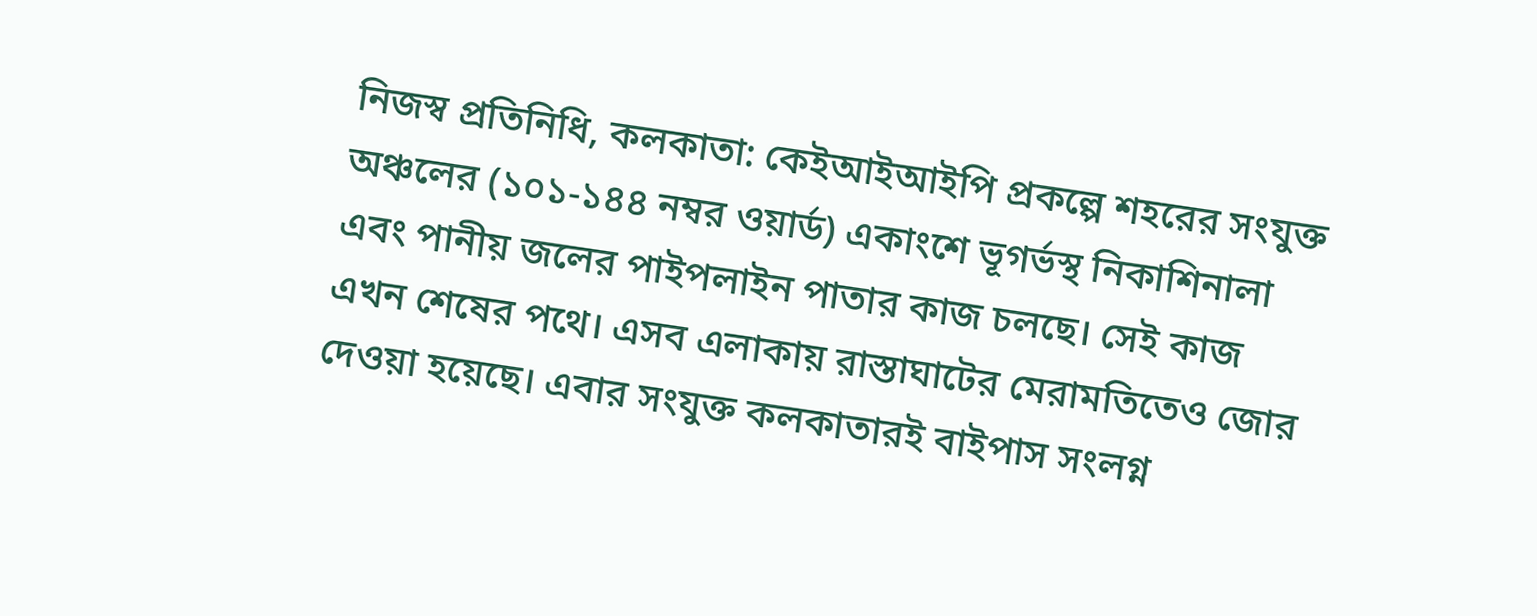নিজস্ব প্রতিনিধি, কলকাতা: কেইআইআইপি প্রকল্পে শহরের সংযুক্ত অঞ্চলের (১০১-১৪৪ নম্বর ওয়ার্ড) একাংশে ভূগর্ভস্থ নিকাশিনালা এবং পানীয় জলের পাইপলাইন পাতার কাজ চলছে। সেই কাজ এখন শেষের পথে। এসব এলাকায় রাস্তাঘাটের মেরামতিতেও জোর দেওয়া হয়েছে। এবার সংযুক্ত কলকাতারই বাইপাস সংলগ্ন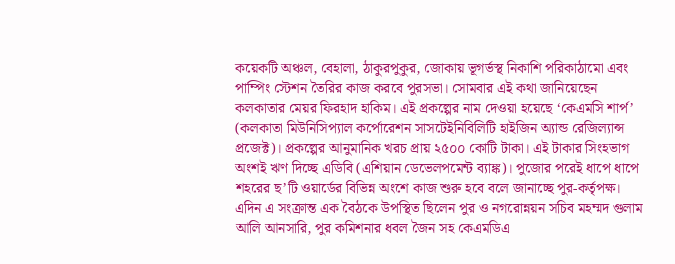কয়েকটি অঞ্চল, বেহালা, ঠাকুরপুকুর, জোকায় ভূগর্ভস্থ নিকাশি পরিকাঠামো এবং পাম্পিং স্টেশন তৈরির কাজ করবে পুরসভা। সোমবার এই কথা জানিয়েছেন কলকাতার মেয়র ফিরহাদ হাকিম। এই প্রকল্পের নাম দেওয়া হয়েছে ‘কেএমসি শার্প’ (কলকাতা মিউনিসিপ্যাল কর্পোরেশন সাসটেইনিবিলিটি হাইজিন অ্যান্ড রেজিল্যান্স প্রজেক্ট)। প্রকল্পের আনুমানিক খরচ প্রায় ২৫০০ কোটি টাকা। এই টাকার সিংহভাগ অংশই ঋণ দিচ্ছে এডিবি (এশিয়ান ডেভেলপমেন্ট ব্যাঙ্ক)। পুজোর পরেই ধাপে ধাপে শহরের ছ’টি ওয়ার্ডের বিভিন্ন অংশে কাজ শুরু হবে বলে জানাচ্ছে পুর-কর্তৃপক্ষ।
এদিন এ সংক্রান্ত এক বৈঠকে উপস্থিত ছিলেন পুর ও নগরোন্নয়ন সচিব মহম্মদ গুলাম আলি আনসারি, পুর কমিশনার ধবল জৈন সহ কেএমডিএ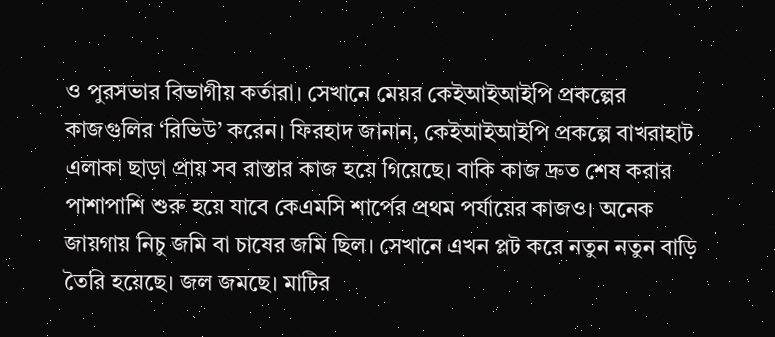ও পুরসভার বিভাগীয় কর্তারা। সেখানে মেয়র কেইআইআইপি প্রকল্পের কাজগুলির ‘রিভিউ’ করেন। ফিরহাদ জানান, কেইআইআইপি প্রকল্পে বাখরাহাট এলাকা ছাড়া প্রায় সব রাস্তার কাজ হয়ে গিয়েছে। বাকি কাজ দ্রুত শেষ করার পাশাপাশি শুরু হয়ে যাবে কেএমসি শার্পের প্রথম পর্যায়ের কাজও। অনেক জায়গায় নিচু জমি বা চাষের জমি ছিল। সেখানে এখন প্লট করে নতুন নতুন বাড়ি তৈরি হয়েছে। জল জমছে। মাটির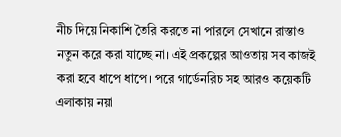নীচ দিয়ে নিকাশি তৈরি করতে না পারলে সেখানে রাস্তাও নতুন করে করা যাচ্ছে না। এই প্রকল্পের আওতায় সব কাজই করা হবে ধাপে ধাপে। পরে গার্ডেনরিচ সহ আরও কয়েকটি এলাকায় নয়া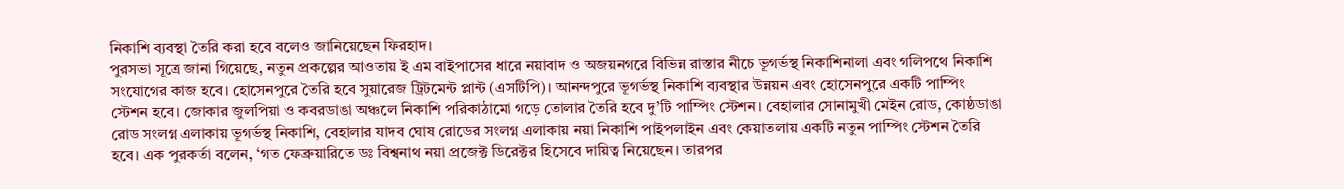নিকাশি ব্যবস্থা তৈরি করা হবে বলেও জানিয়েছেন ফিরহাদ।
পুরসভা সূত্রে জানা গিয়েছে, নতুন প্রকল্পের আওতায় ই এম বাইপাসের ধারে নয়াবাদ ও অজয়নগরে বিভিন্ন রাস্তার নীচে ভূগর্ভস্থ নিকাশিনালা এবং গলিপথে নিকাশি সংযোগের কাজ হবে। হোসেনপুরে তৈরি হবে সুয়ারেজ ট্রিটমেন্ট প্লান্ট (এসটিপি)। আনন্দপুরে ভূগর্ভস্থ নিকাশি ব্যবস্থার উন্নয়ন এবং হোসেনপুরে একটি পাম্পিং স্টেশন হবে। জোকার জুলপিয়া ও কবরডাঙা অঞ্চলে নিকাশি পরিকাঠামো গড়ে তোলার তৈরি হবে দু’টি পাম্পিং স্টেশন। বেহালার সোনামুখী মেইন রোড, কোষ্ঠডাঙা রোড সংলগ্ন এলাকায় ভূগর্ভস্থ নিকাশি, বেহালার যাদব ঘোষ রোডের সংলগ্ন এলাকায় নয়া নিকাশি পাইপলাইন এবং কেয়াতলায় একটি নতুন পাম্পিং স্টেশন তৈরি হবে। এক পুরকর্তা বলেন, ‘গত ফেব্রুয়ারিতে ডঃ বিশ্বনাথ নয়া প্রজেক্ট ডিরেক্টর হিসেবে দায়িত্ব নিয়েছেন। তারপর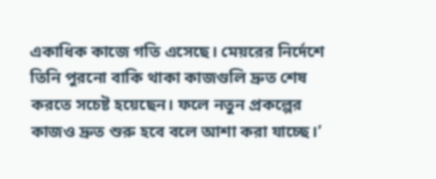একাধিক কাজে গতি এসেছে। মেয়রের নির্দেশে তিনি পুরনো বাকি থাকা কাজগুলি দ্রুত শেষ করতে সচেষ্ট হয়েছেন। ফলে নতুন প্রকল্পের কাজও দ্রুত শুরু হবে বলে আশা করা যাচ্ছে।’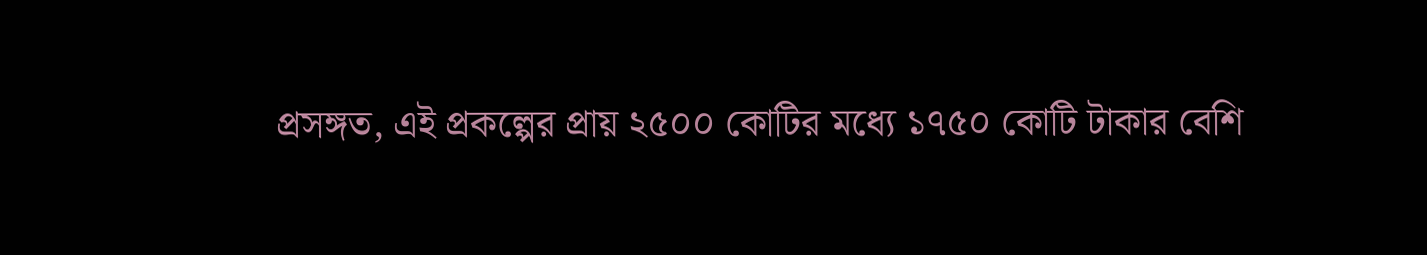প্রসঙ্গত, এই প্রকল্পের প্রায় ২৫০০ কোটির মধ্যে ১৭৫০ কোটি টাকার বেশি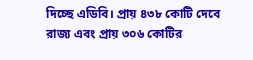দিচ্ছে এডিবি। প্রায় ৪৩৮ কোটি দেবে রাজ্য এবং প্রায় ৩০৬ কোটির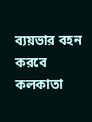ব্যয়ভার বহন করবে কলকাতা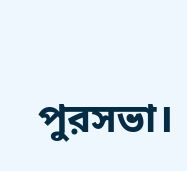পুরসভা।